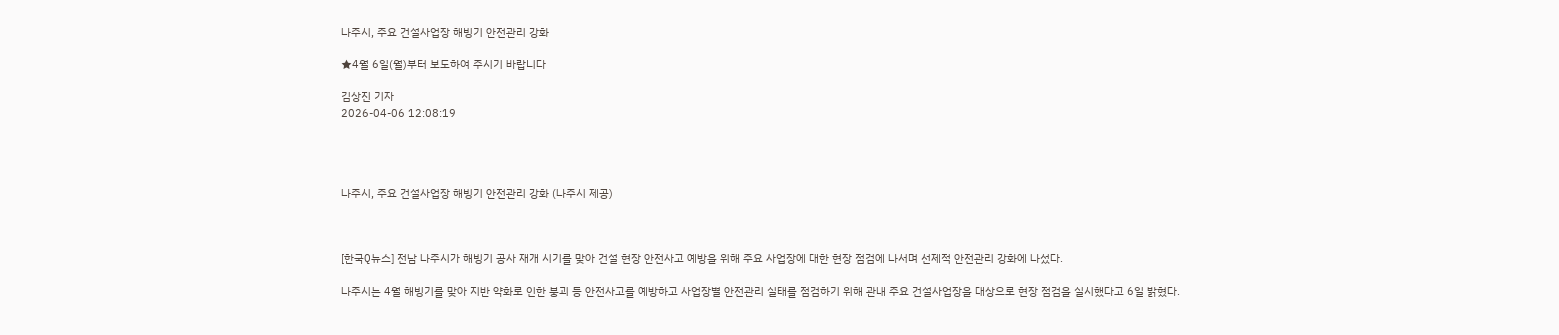나주시, 주요 건설사업장 해빙기 안전관리 강화

★4월 6일(월)부터 보도하여 주시기 바랍니다

김상진 기자
2026-04-06 12:08:19




나주시, 주요 건설사업장 해빙기 안전관리 강화 (나주시 제공)



[한국Q뉴스] 전남 나주시가 해빙기 공사 재개 시기를 맞아 건설 현장 안전사고 예방을 위해 주요 사업장에 대한 현장 점검에 나서며 선제적 안전관리 강화에 나섰다.

나주시는 4월 해빙기를 맞아 지반 약화로 인한 붕괴 등 안전사고를 예방하고 사업장별 안전관리 실태를 점검하기 위해 관내 주요 건설사업장을 대상으로 현장 점검을 실시했다고 6일 밝혔다.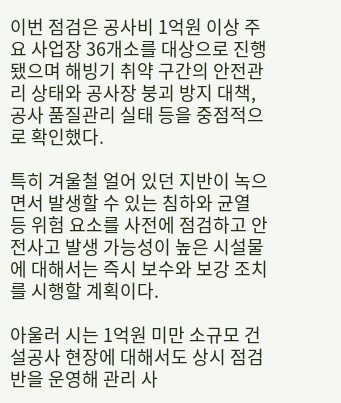이번 점검은 공사비 1억원 이상 주요 사업장 36개소를 대상으로 진행됐으며 해빙기 취약 구간의 안전관리 상태와 공사장 붕괴 방지 대책, 공사 품질관리 실태 등을 중점적으로 확인했다.

특히 겨울철 얼어 있던 지반이 녹으면서 발생할 수 있는 침하와 균열 등 위험 요소를 사전에 점검하고 안전사고 발생 가능성이 높은 시설물에 대해서는 즉시 보수와 보강 조치를 시행할 계획이다.

아울러 시는 1억원 미만 소규모 건설공사 현장에 대해서도 상시 점검반을 운영해 관리 사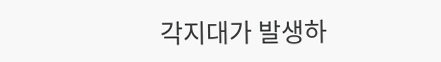각지대가 발생하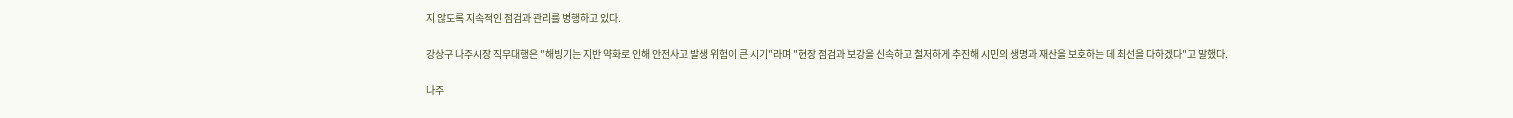지 않도록 지속적인 점검과 관리를 병행하고 있다.

강상구 나주시장 직무대행은 "해빙기는 지반 약화로 인해 안전사고 발생 위험이 큰 시기"라며 "현장 점검과 보강을 신속하고 철저하게 추진해 시민의 생명과 재산을 보호하는 데 최선을 다하겠다"고 말했다.

나주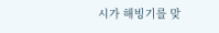시가 해빙기를 맞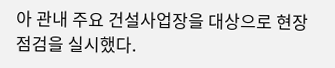아 관내 주요 건설사업장을 대상으로 현장 점검을 실시했다.